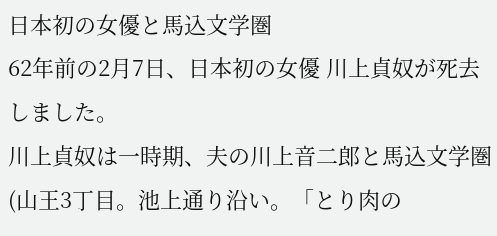日本初の女優と馬込文学圏
62年前の2月7日、日本初の女優 川上貞奴が死去しました。
川上貞奴は一時期、夫の川上音二郎と馬込文学圏(山王3丁目。池上通り沿い。「とり肉の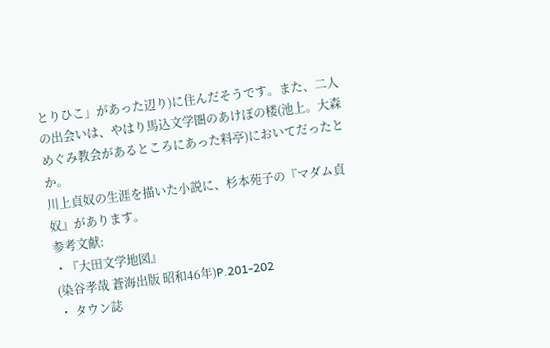とりひこ」があった辺り)に住んだそうです。また、二人の出会いは、やはり馬込文学圏のあけぼの楼(池上。大森めぐみ教会があるところにあった料亭)においてだったとか。
川上貞奴の生涯を描いた小説に、杉本苑子の『マダム貞奴』があります。
参考文献:
・『大田文学地図』
(染谷孝哉 蒼海出版 昭和46年)P.201-202
・ タウン誌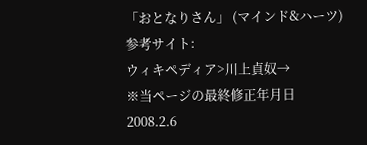「おとなりさん」 (マインド&ハーツ)
参考サイト:
ウィキペディア>川上貞奴→
※当ページの最終修正年月日
2008.2.6